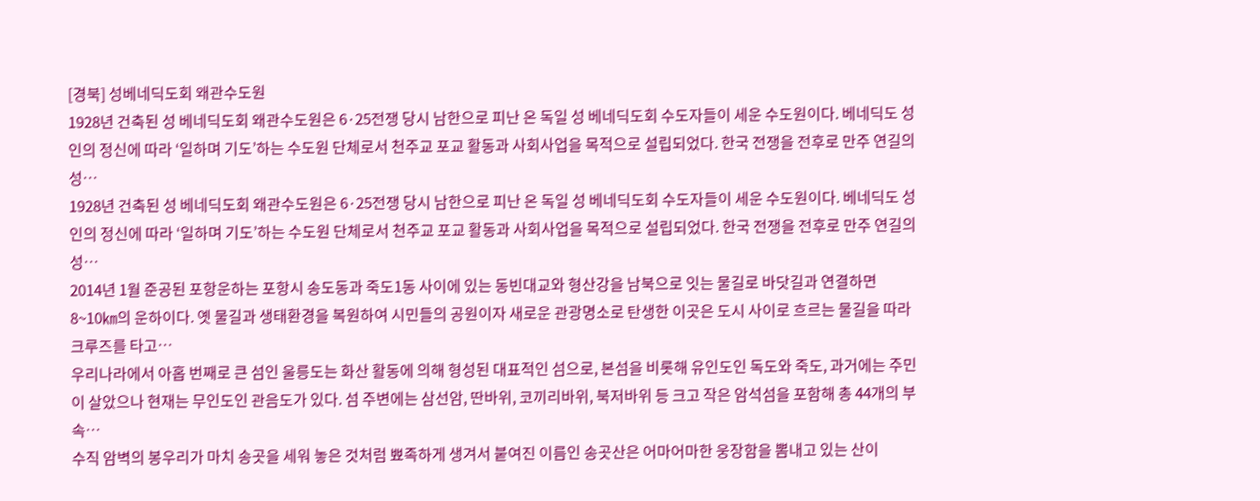[경북] 성베네딕도회 왜관수도원
1928년 건축된 성 베네딕도회 왜관수도원은 6·25전쟁 당시 남한으로 피난 온 독일 성 베네딕도회 수도자들이 세운 수도원이다. 베네딕도 성인의 정신에 따라 ‘일하며 기도’하는 수도원 단체로서 천주교 포교 활동과 사회사업을 목적으로 설립되었다. 한국 전쟁을 전후로 만주 연길의 성…
1928년 건축된 성 베네딕도회 왜관수도원은 6·25전쟁 당시 남한으로 피난 온 독일 성 베네딕도회 수도자들이 세운 수도원이다. 베네딕도 성인의 정신에 따라 ‘일하며 기도’하는 수도원 단체로서 천주교 포교 활동과 사회사업을 목적으로 설립되었다. 한국 전쟁을 전후로 만주 연길의 성…
2014년 1월 준공된 포항운하는 포항시 송도동과 죽도1동 사이에 있는 동빈대교와 형산강을 남북으로 잇는 물길로 바닷길과 연결하면 8~10㎞의 운하이다. 옛 물길과 생태환경을 복원하여 시민들의 공원이자 새로운 관광명소로 탄생한 이곳은 도시 사이로 흐르는 물길을 따라 크루즈를 타고…
우리나라에서 아홉 번째로 큰 섬인 울릉도는 화산 활동에 의해 형성된 대표적인 섬으로, 본섬을 비롯해 유인도인 독도와 죽도, 과거에는 주민이 살았으나 현재는 무인도인 관음도가 있다. 섬 주변에는 삼선암, 딴바위, 코끼리바위, 북저바위 등 크고 작은 암석섬을 포함해 총 44개의 부속…
수직 암벽의 봉우리가 마치 송곳을 세워 놓은 것처럼 뾰족하게 생겨서 붙여진 이름인 송곳산은 어마어마한 웅장함을 뽐내고 있는 산이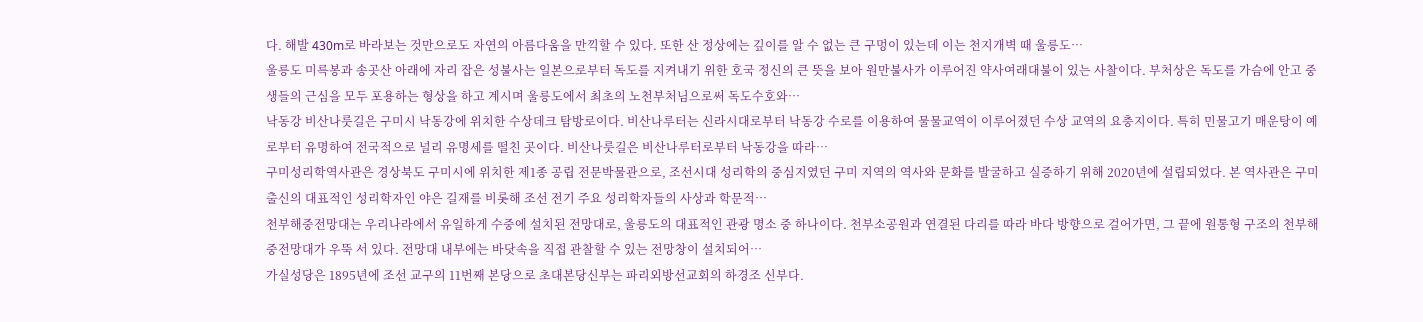다. 해발 430m로 바라보는 것만으로도 자연의 아름다움을 만끽할 수 있다. 또한 산 정상에는 깊이를 알 수 없는 큰 구멍이 있는데 이는 천지개벽 때 울릉도…
울릉도 미륵봉과 송곳산 아래에 자리 잡은 성불사는 일본으로부터 독도를 지켜내기 위한 호국 정신의 큰 뜻을 보아 원만불사가 이루어진 약사여래대불이 있는 사찰이다. 부처상은 독도를 가슴에 안고 중생들의 근심을 모두 포용하는 형상을 하고 계시며 울릉도에서 최초의 노천부처님으로써 독도수호와…
낙동강 비산나룻길은 구미시 낙동강에 위치한 수상데크 탐방로이다. 비산나루터는 신라시대로부터 낙동강 수로를 이용하여 물물교역이 이루어졌던 수상 교역의 요충지이다. 특히 민물고기 매운탕이 예로부터 유명하여 전국적으로 널리 유명세를 떨친 곳이다. 비산나룻길은 비산나루터로부터 낙동강을 따라…
구미성리학역사관은 경상북도 구미시에 위치한 제1종 공립 전문박물관으로, 조선시대 성리학의 중심지였던 구미 지역의 역사와 문화를 발굴하고 실증하기 위해 2020년에 설립되었다. 본 역사관은 구미 출신의 대표적인 성리학자인 야은 길재를 비롯해 조선 전기 주요 성리학자들의 사상과 학문적…
천부해중전망대는 우리나라에서 유일하게 수중에 설치된 전망대로, 울릉도의 대표적인 관광 명소 중 하나이다. 천부소공원과 연결된 다리를 따라 바다 방향으로 걸어가면, 그 끝에 원통형 구조의 천부해중전망대가 우뚝 서 있다. 전망대 내부에는 바닷속을 직접 관찰할 수 있는 전망창이 설치되어…
가실성당은 1895년에 조선 교구의 11번째 본당으로 초대본당신부는 파리외방선교회의 하경조 신부다.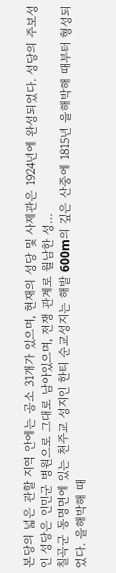본당의 넓은 관할 지역 안에는 공소 31개가 있으며, 현재의 성당 및 사제관은 1924년에 완성되었다. 성당의 주보성인 성당은 인민군 병원으로 그대로 남아있으며, 전쟁 관계로 월남한 성…
칠곡군 동명면에 있는 천주교 성지인 한티 순교성지는 해발 600m의 깊은 산중에 1815년 을해박해 때부터 형성되었다. 을해박해 때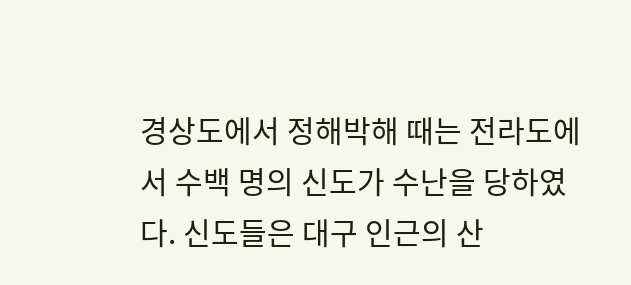경상도에서 정해박해 때는 전라도에서 수백 명의 신도가 수난을 당하였다. 신도들은 대구 인근의 산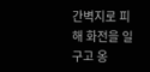간벽지로 피해 화전을 일구고 옹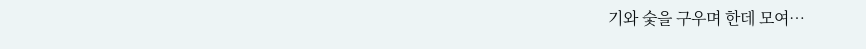기와 숯을 구우며 한데 모여…